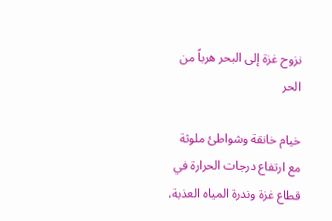نزوح غزة إلى البحر هرباً من الحر

خيام خانقة وشواطئ ملوثة
مع ارتفاع درجات الحرارة في قطاع غزة وندرة المياه العذبة،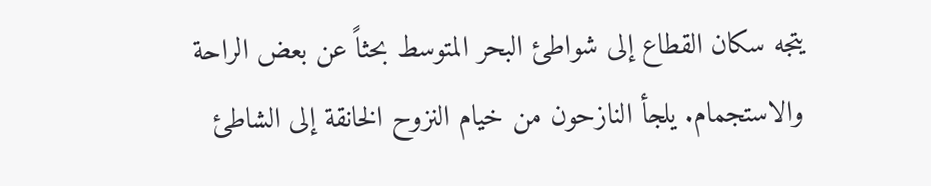يتجه سكان القطاع إلى شواطئ البحر المتوسط بحثاً عن بعض الراحة والاستجمام. يلجأ النازحون من خيام النزوح الخانقة إلى الشاطئ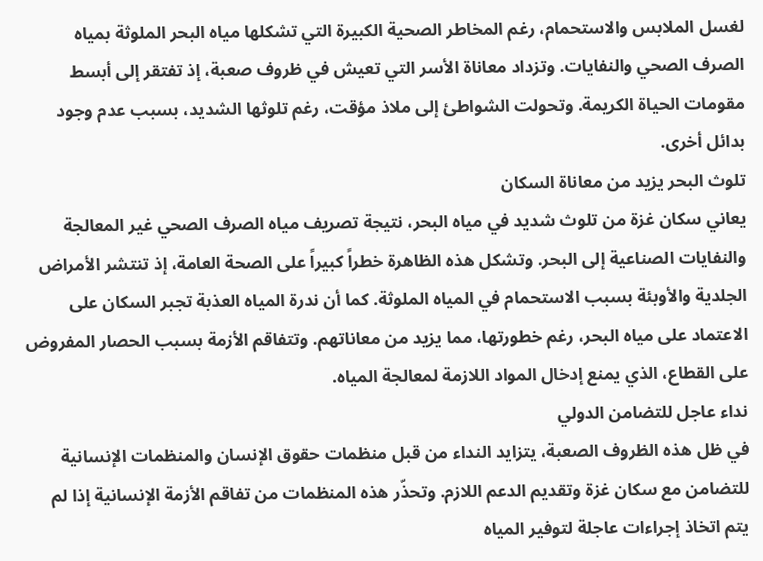لغسل الملابس والاستحمام، رغم المخاطر الصحية الكبيرة التي تشكلها مياه البحر الملوثة بمياه الصرف الصحي والنفايات. وتزداد معاناة الأسر التي تعيش في ظروف صعبة، إذ تفتقر إلى أبسط مقومات الحياة الكريمة. وتحولت الشواطئ إلى ملاذ مؤقت، رغم تلوثها الشديد، بسبب عدم وجود بدائل أخرى.
تلوث البحر يزيد من معاناة السكان
يعاني سكان غزة من تلوث شديد في مياه البحر، نتيجة تصريف مياه الصرف الصحي غير المعالجة والنفايات الصناعية إلى البحر. وتشكل هذه الظاهرة خطراً كبيراً على الصحة العامة، إذ تنتشر الأمراض الجلدية والأوبئة بسبب الاستحمام في المياه الملوثة. كما أن ندرة المياه العذبة تجبر السكان على الاعتماد على مياه البحر، رغم خطورتها، مما يزيد من معاناتهم. وتتفاقم الأزمة بسبب الحصار المفروض على القطاع، الذي يمنع إدخال المواد اللازمة لمعالجة المياه.
نداء عاجل للتضامن الدولي
في ظل هذه الظروف الصعبة، يتزايد النداء من قبل منظمات حقوق الإنسان والمنظمات الإنسانية للتضامن مع سكان غزة وتقديم الدعم اللازم. وتحذّر هذه المنظمات من تفاقم الأزمة الإنسانية إذا لم يتم اتخاذ إجراءات عاجلة لتوفير المياه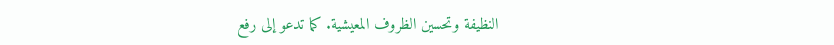النظيفة وتحسين الظروف المعيشية. كما تدعو إلى رفع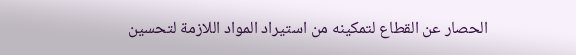الحصار عن القطاع لتمكينه من استيراد المواد اللازمة لتحسين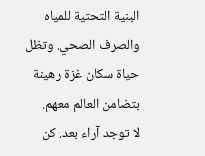البنية التحتية للمياه والصرف الصحي. وتظل حياة سكان غزة رهينة بتضامن العالم معهم.
لا توجد آراء بعد. كن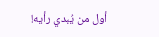أول من يُبدي رأيه!